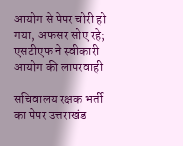आयोग से पेपर चोरी हो गया, अफसर सोए रहे; एसटीएफ ने स्वीकारी आयोग की लापरवाही

सचिवालय रक्षक भर्ती का पेपर उत्तराखंड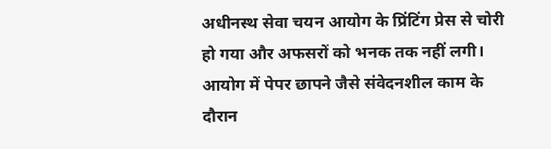अधीनस्थ सेवा चयन आयोग के प्रिंटिंग प्रेस से चोरी हो गया और अफसरों को भनक तक नहीं लगी। आयोग में पेपर छापने जैसे संवेदनशील काम के दौरान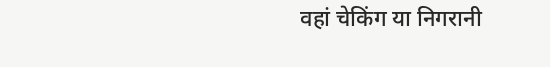वहां चेकिंग या निगरानी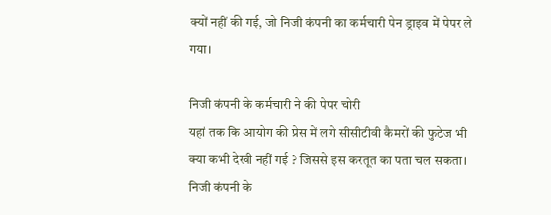क्यों नहीं की गई, जो निजी कंपनी का कर्मचारी पेन ड्राइव में पेपर ले गया।

निजी कंपनी के कर्मचारी ने की पेपर चोरी
यहां तक कि आयोग की प्रेस में लगे सीसीटीवी कैमरों की फुटेज भी क्या कभी देखी नहीं गई ? जिससे इस करतूत का पता चल सकता। निजी कंपनी के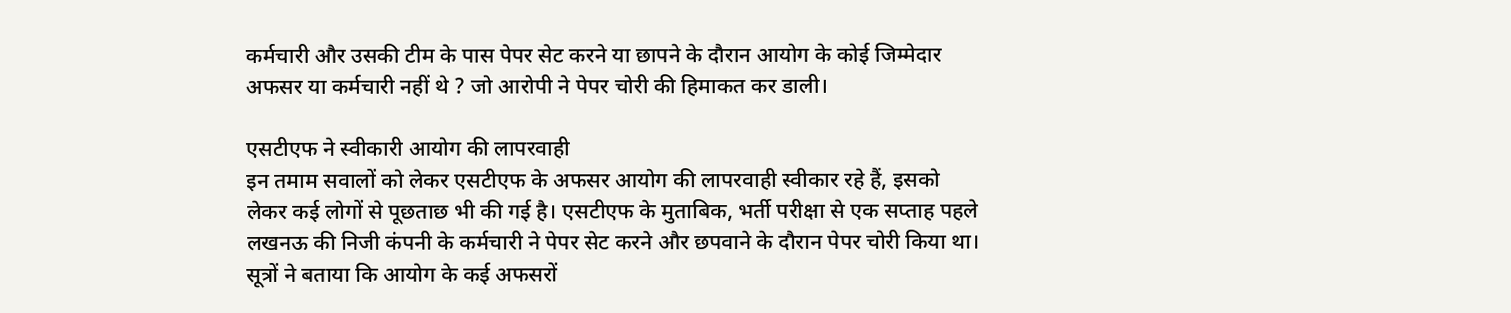कर्मचारी और उसकी टीम के पास पेपर सेट करने या छापने के दौरान आयोग के कोई जिम्मेदार अफसर या कर्मचारी नहीं थे ? जो आरोपी ने पेपर चोरी की हिमाकत कर डाली।

एसटीएफ ने स्वीकारी आयोग की लापरवाही
इन तमाम सवालों को लेकर एसटीएफ के अफसर आयोग की लापरवाही स्वीकार रहे हैं, इसको लेकर कई लोगों से पूछताछ भी की गई है। एसटीएफ के मुताबिक, भर्ती परीक्षा से एक सप्ताह पहले लखनऊ की निजी कंपनी के कर्मचारी ने पेपर सेट करने और छपवाने के दौरान पेपर चोरी किया था। सूत्रों ने बताया कि आयोग के कई अफसरों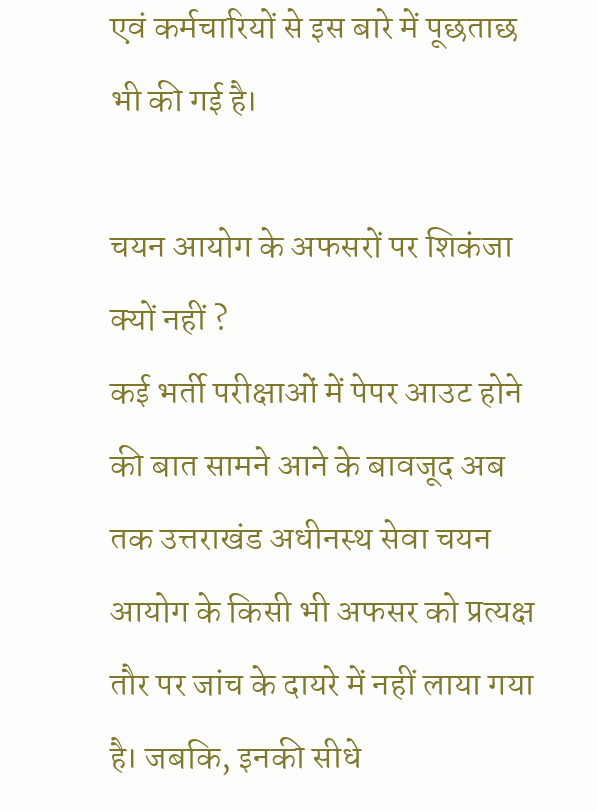एवं कर्मचारियों से इस बारे में पूछताछ भी की गई है।

चयन आयोग के अफसरों पर शिकंजा क्यों नहीं ?
कई भर्ती परीक्षाओं में पेपर आउट होने की बात सामने आने के बावजूद अब तक उत्तराखंड अधीनस्थ सेवा चयन आयोग के किसी भी अफसर को प्रत्यक्ष तौर पर जांच के दायरे में नहीं लाया गया है। जबकि, इनकी सीधे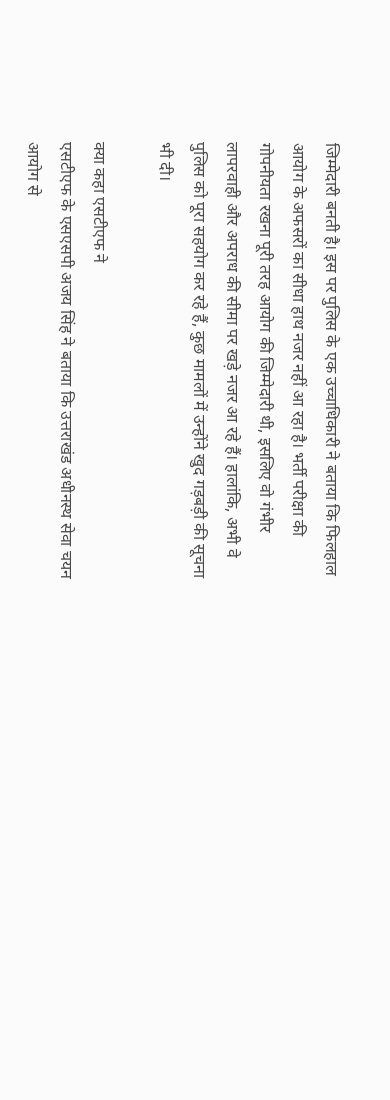जिम्मेदारी बनती है। इस पर पुलिस के एक उच्चाधिकारी ने बताया कि फिलहाल आयोग के अफसरों का सीधा हाथ नजर नहीं आ रहा है। भर्ती परीक्षा की गोपनीयता रखना पूरी तरह आयोग की जिम्मेदारी थी, इसलिए वो गंभीर लापरवाही और अपराध की सीमा पर खड़े नजर आ रहे हैं। हालांकि, अभी वे पुलिस को पूरा सहयोग कर रहे हैं, कुछ मामलों में उन्होंने खुद गड़बड़ी की सूचना भी दी।

क्या कहा एसटीएफ ने
एसटीएफ के एसएसपी अजय सिंह ने बताया कि उत्तराखंड अधीनस्थ सेवा चयन आयोग से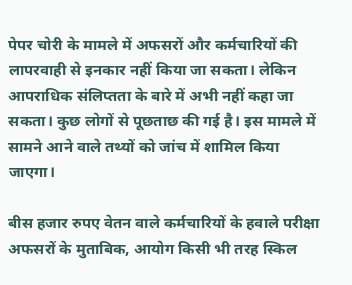पेपर चोरी के मामले में अफसरों और कर्मचारियों की लापरवाही से इनकार नहीं किया जा सकता। लेकिन आपराधिक संलिप्तता के बारे में अभी नहीं कहा जा सकता। कुछ लोगों से पूछताछ की गई है। इस मामले में सामने आने वाले तथ्यों को जांच में शामिल किया जाएगा।

बीस हजार रुपए वेतन वाले कर्मचारियों के हवाले परीक्षा
अफसरों के मुताबिक, आयोग किसी भी तरह स्किल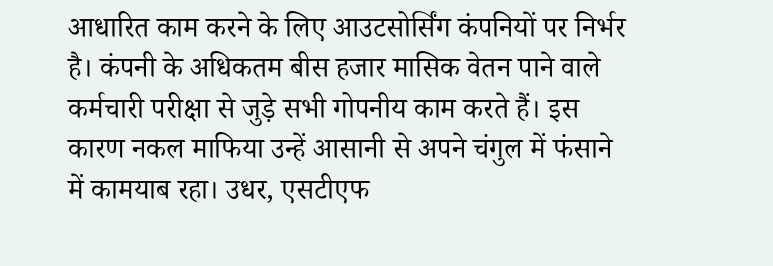आधारित काम करने के लिए आउटसोर्सिंग कंपनियों पर निर्भर है। कंपनी के अधिकतम बीस हजार मासिक वेतन पाने वाले कर्मचारी परीक्षा से जुड़े सभी गोपनीय काम करते हैं। इस कारण नकल माफिया उन्हें आसानी से अपने चंगुल में फंसाने में कामयाब रहा। उधर, एसटीएफ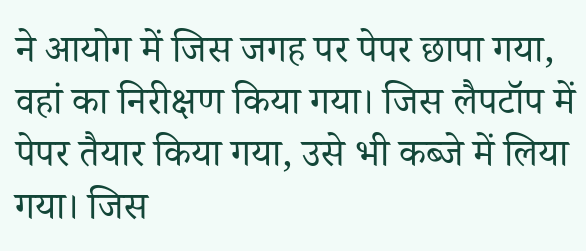ने आयोग में जिस जगह पर पेपर छापा गया, वहां का निरीक्षण किया गया। जिस लैपटॉप में पेपर तैयार किया गया, उसे भी कब्जे में लिया गया। जिस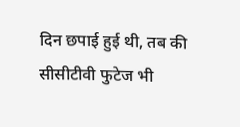दिन छपाई हुई थी, तब की सीसीटीवी फुटेज भी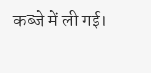कब्जे में ली गई।